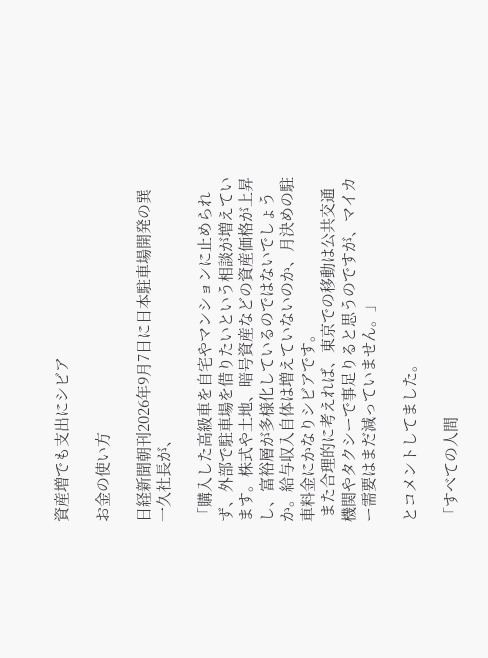資産増でも支出にシビア

お金の使い方

日経新聞朝刊2026年9月7日に日本駐車場開発の巽一久社長が、

「購入した高級車を自宅やマンションに止められず、外部で駐車場を借りたいという相談が増えています。株式や土地、暗号資産などの資産価格が上昇し、富裕層が多様化しているのではないでしょうか。給与収入自体は増えていないのか、月決めの駐車料金にかなりシビアです。
 また合理的に考えれば、東京での移動は公共交通機関やタクシーで事足りると思うのですが、マイカー需要はまだ減っていません。」

とコメントしてました。

「すべての人間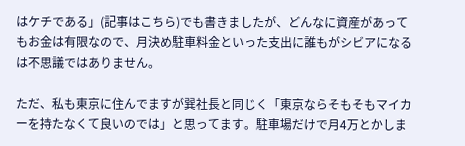はケチである」(記事はこちら)でも書きましたが、どんなに資産があってもお金は有限なので、月決め駐車料金といった支出に誰もがシビアになるは不思議ではありません。

ただ、私も東京に住んでますが巽社長と同じく「東京ならそもそもマイカーを持たなくて良いのでは」と思ってます。駐車場だけで月4万とかしま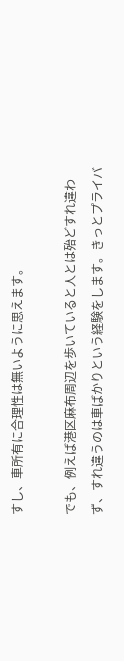すし、車所有に合理性は無いように思えます。

でも、例えば港区麻布周辺を歩いていると人とは殆どすれ違わず、すれ違うのは車ばかりという経験をします。きっとプライバ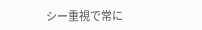シー重視で常に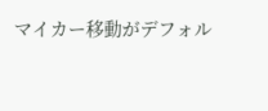マイカー移動がデフォル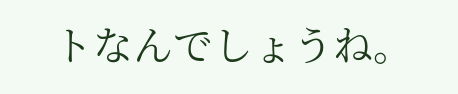トなんでしょうね。